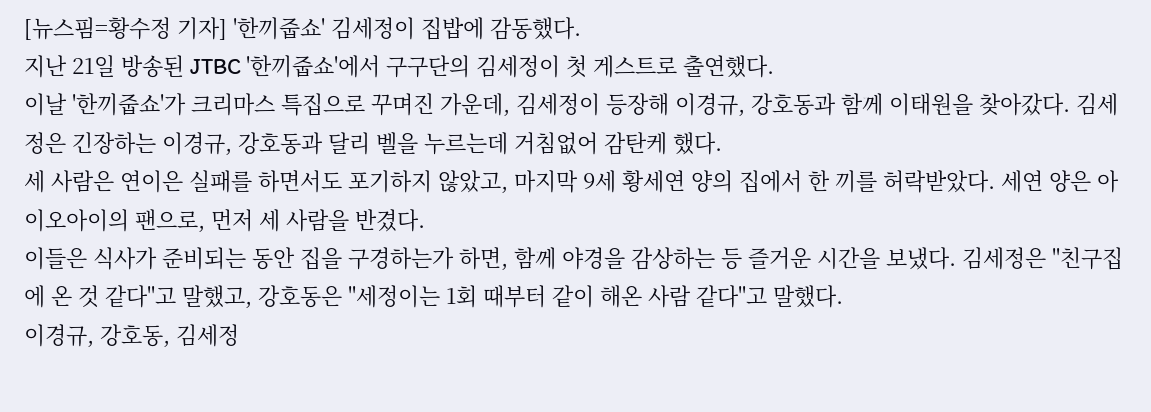[뉴스핌=황수정 기자] '한끼줍쇼' 김세정이 집밥에 감동했다.
지난 21일 방송된 JTBC '한끼줍쇼'에서 구구단의 김세정이 첫 게스트로 출연했다.
이날 '한끼줍쇼'가 크리마스 특집으로 꾸며진 가운데, 김세정이 등장해 이경규, 강호동과 함께 이태원을 찾아갔다. 김세정은 긴장하는 이경규, 강호동과 달리 벨을 누르는데 거침없어 감탄케 했다.
세 사람은 연이은 실패를 하면서도 포기하지 않았고, 마지막 9세 황세연 양의 집에서 한 끼를 허락받았다. 세연 양은 아이오아이의 팬으로, 먼저 세 사람을 반겼다.
이들은 식사가 준비되는 동안 집을 구경하는가 하면, 함께 야경을 감상하는 등 즐거운 시간을 보냈다. 김세정은 "친구집에 온 것 같다"고 말했고, 강호동은 "세정이는 1회 때부터 같이 해온 사람 같다"고 말했다.
이경규, 강호동, 김세정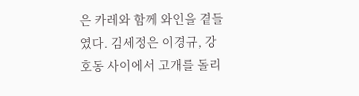은 카레와 함께 와인을 곁들였다. 김세정은 이경규, 강호동 사이에서 고개를 돌리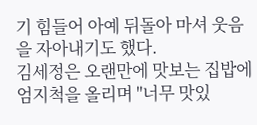기 힘들어 아예 뒤돌아 마셔 웃음을 자아내기도 했다.
김세정은 오랜만에 맛보는 집밥에 엄지척을 올리며 "너무 맛있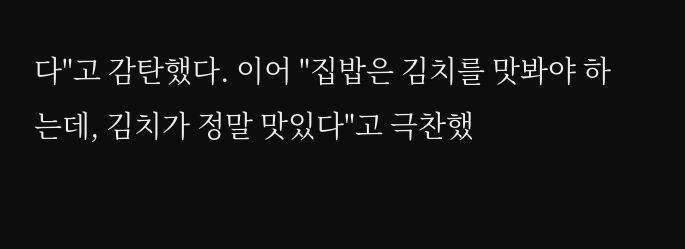다"고 감탄했다. 이어 "집밥은 김치를 맛봐야 하는데, 김치가 정말 맛있다"고 극찬했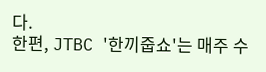다.
한편, JTBC '한끼줍쇼'는 매주 수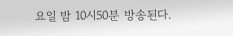요일 밤 10시50분 방송된다.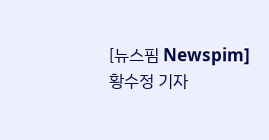[뉴스핌 Newspim] 황수정 기자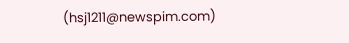(hsj1211@newspim.com)